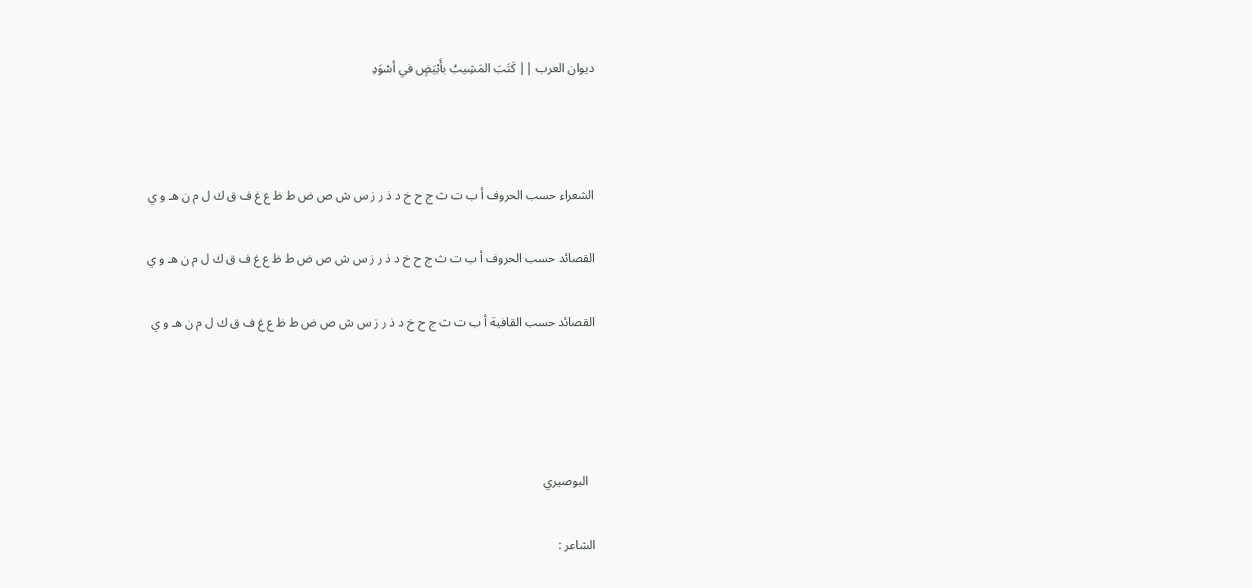ديوان العرب || كَتَبَ المَشِيبُ بأَبْيَضٍ في أسْوَدِ



الشعراء حسب الحروف أ ب ت ث ج ح خ د ذ ر ز س ش ص ض ط ظ ع غ ف ق ك ل م ن هـ و ي

القصائد حسب الحروف أ ب ت ث ج ح خ د ذ ر ز س ش ص ض ط ظ ع غ ف ق ك ل م ن هـ و ي

القصائد حسب القافية أ ب ت ث ج ح خ د ذ ر ز س ش ص ض ط ظ ع غ ف ق ك ل م ن هـ و ي




  البوصيري

الشاعر :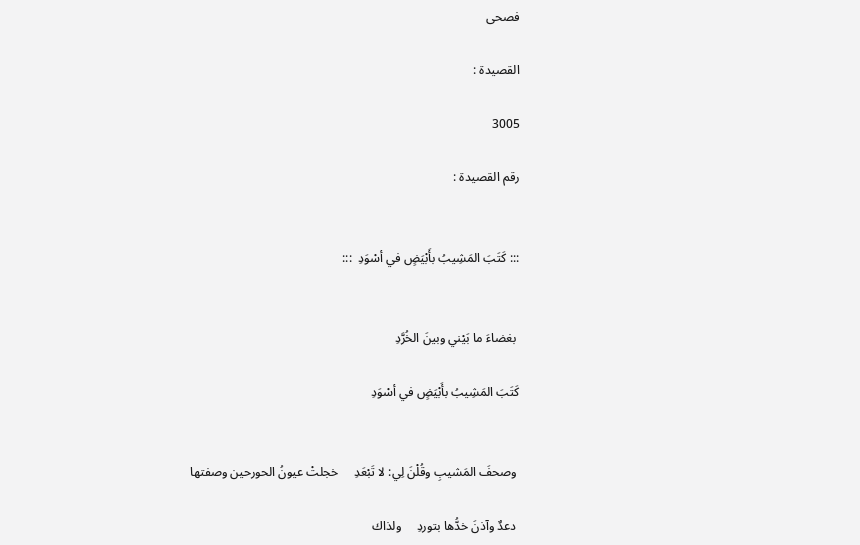فصحى

القصيدة :

3005

رقم القصيدة :


::: كَتَبَ المَشِيبُ بأَبْيَضٍ في أسْوَدِ  :::


 بغضاءَ ما بَيْني وبينَ الخُرَّدِ

كَتَبَ المَشِيبُ بأَبْيَضٍ في أسْوَدِ


 وصحفَ المَشيبِ وقُلْنَ لِي: لا تَبْعَدِ     خجلتْ عيونُ الحورحين وصفتها

 دعدٌ وآذنَ خدُّها بتوردِ     ولذاك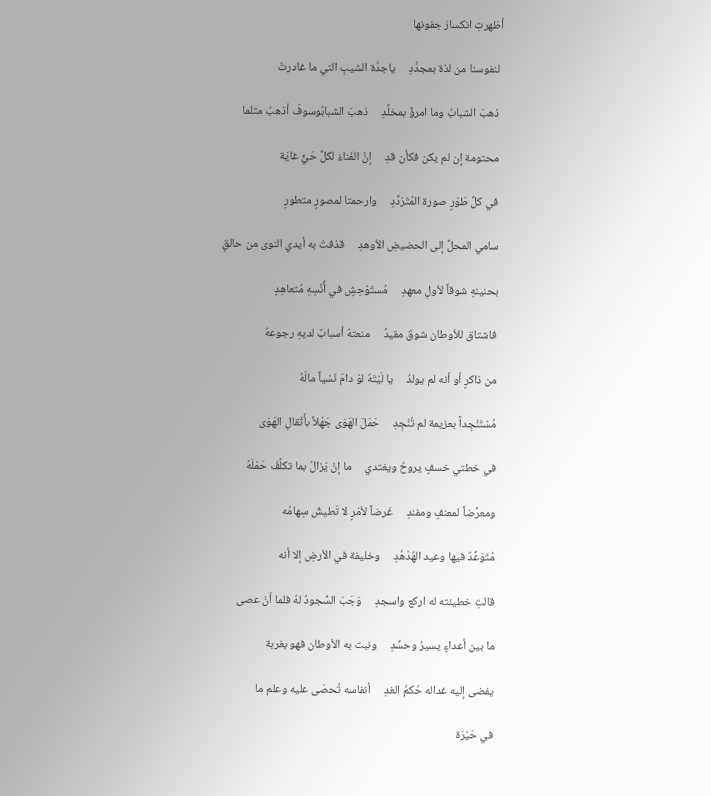أظهرتِ انكسارَ جفونها

 لنفوسنا من لذة بمجدَّدِ     ياجدَّة الشيبِ التي ما غادرتْ

 ذهبَ الشبابُ وما امرؤٌ بمخلِّدِ     ذهبَ الشبابُوسوفَ أذهبُ مثلما

 محتومة إن لم يكن فكأن قدِ     إنَّ الفَناءَ لكلِّ حَيٍّ غايَة

 في كلِّ طَوْرٍ صورة المُتَرَدِّدِ     وارحمتا لمصورٍ متطورٍ

 سامي المحلِّ إلى الحضيضِ الأوهدِ     قذفتْ به أيدي النوى من حالقٍ

 بحنينهِ شوقاً لأولِ معهدِ     مُستَوْحِشٍ في أُنْسِهِ مُتعاهِدٍ

 فاشتاق للأوطان شوقَ مقيدِّ     منعتهُ أسبابٌ لديهِ رجوعهُ

 من ذاكرٍ أو أنه لم يولدُ     يا لَيْتَهُ لوْ دامَ نَسْياً مالَهُ

 مُسْتَنْجِداً بعزيمة لم تُنْجِدِ     حَمَلَ الهَوَى جَهْلاً بأَثْقالِ الهَوَى

 في خطتي خسفٍ يروحُ ويغتدي     ما إنْ يَزالُ بما تكلَّفَ حَمْلَهُ

 ومعرَّضاً لمعنفٍ ومفندِ     غَرضاً لأمْرٍ لا تَطيشُ سِهامُه

 مُتَوَعِّدٌ فيها وعيد الهُدْهُدِ     وخليفة في الأرضِ إلا أنه

 قالتِ خطيئته له اركع واسجدِ     وَجَبَ السُّجودُ لهُ فلما أنْ عصى

 ما بين أعداءٍ يسيرُ وحسَّدِ     ونبت به الأوطان فهو بغربة

 يفضى إليه غداله حُكمُ الغدِ     أنفاسه تُحصَى عليه وعلم ما

 في حَيْرَة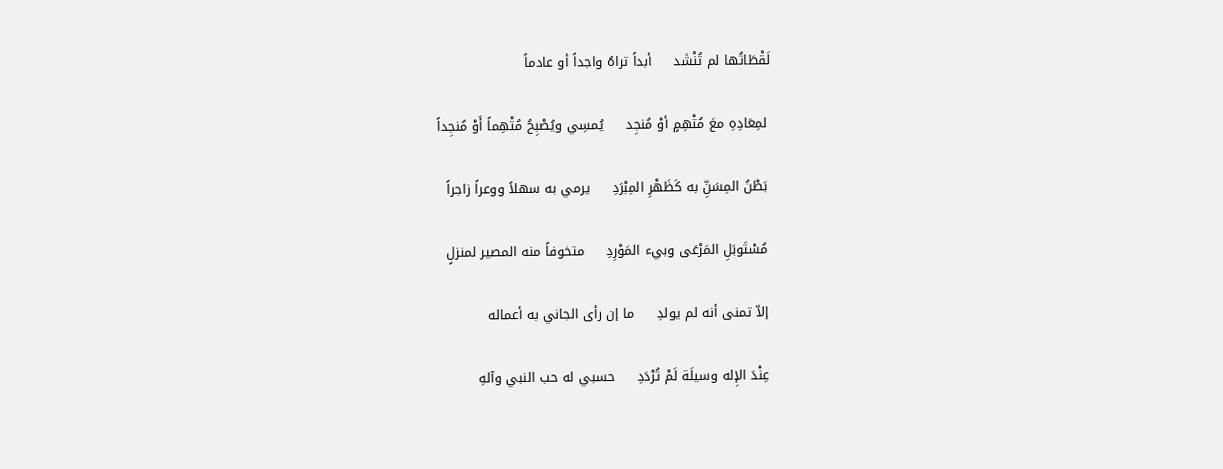لَقْطَاتُها لم تُنْشَد     أبداً تراهُ واجداً أو عادماً

 لمِعَادِهِ معَ مُتْهِمٍ أوْ مُنجِد     يُمسِي ويُصْبِحُ مُتْهِماً أَوْ مُنجِداً

 بَطْنُ المِسَنِّ به كَظَهْرِ المِبْرَدِ     يرمي به سهلاً ووعراً زاجراً

 مُسْتَوبَلِ المَرْعَى وبيء المَوْرِدِ     متخوفاً منه المصير لمنزلٍ

 إلاّ تمنى أنه لم يولدِ     ما إن رأى الجاني به أعماله

 عِنْدَ الإِله وسيلَة لَمْ تُرْدَدِ     حسبي له حب النبي وآلهِ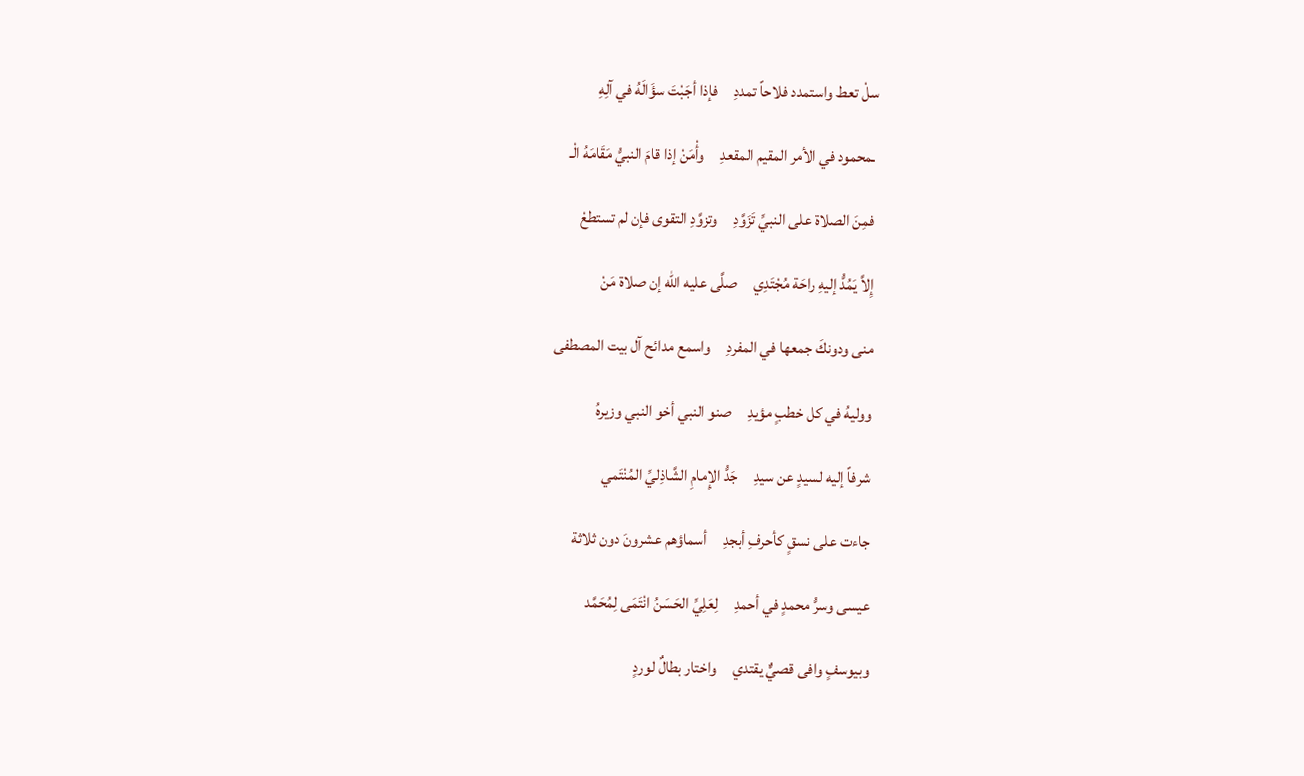سلْ تعط واستمدد فلاحاً تمددِ     فإذا أجَبْتَ سؤَالَهُ في آلِهِ

 ـمحمود في الأمر المقيم المقعدِ     وأْمَنْ إذا قامَ النبيُّ مَقَامَهُ الْـ

 فمِنَ الصلاة على النبيِّ تَزَوَّدِ     وتزوَّدِ التقوى فإن لم تستطعْ

 إِلاَّ يَمُدُّ إليهِ راحَة مُجْتَدِي     صلَّى عليه الله إن صلاة مَنْ

 منى ودونكَ جمعها في المفردِ     واسمع مدائح آل بيت المصطفى

 ووليهُ في كل خطبٍ مؤيدِ     صنو النبي أخو النبي وزيرهُ

 شرفاً إليه لسيدٍ عن سيدِ     جَدُّ الإِمامِ الشَّاذِليِّ المُنْتَمي

 جاءت على نسقٍ كأحرفِ أبجدِ     أسماؤهم عشرونَ دون ثلاثة

 عيسى وسرُّ محمدٍ في أحمدِ     لِعَلِيِّ الحَسَنُ انْتَمَى لِمُحَمَّد

 وبيوسفٍ وافى قصيٌّ يقتدي     واختار بطالٌ لوردٍ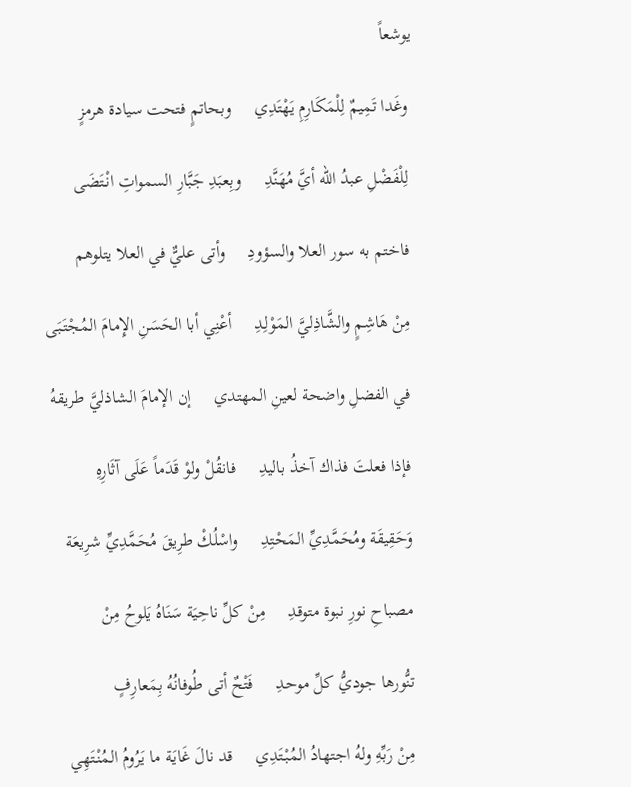يوشعاً

 وغَدا تَمِيمٌ لِلْمَكَارِمِ يَهْتَدِي     وبحاتمٍ فتحت سيادة هرمزٍ

 لِلْفَضْلِ عبدُ الله أيَّ مُهَنَّدِ     وبِعبَدِ جَبَّارِ السمواتِ انْتَضَى

 فاختم به سور العلا والسؤودِ     وأتى عليٌّ في العلا يتلوهم

 مِنْ هَاشِمٍ والشَّاذِليَّ المَوْلِدِ     أعْنِي أبا الحَسَنِ الإِمامَ المُجْتَبَى

 في الفضلِ واضحة لعينِ المهتدي     إن الإمامَ الشاذليَّ طريقهُ

 فإذا فعلتَ فذاك آخذُ باليدِ     فانقُلْ ولوْ قَدَماً عَلَى آثَارِهِ

 وَحَقِيقَة ومُحَمَّدِيِّ المَحْتِدِ     واسْلُكْ طرِيقَ مُحَمَّدِيِّ شرِيعَة

 مصباحِ نورِ نبوة متوقدِ     مِنْ كلِّ ناحِيَة سَنَاهُ يَلوحُ مِنْ

 تنُّورها جوديُّ كلِّ موحدِ     فَتْحٌ أتى طُوفانُهُ بِمَعارِفٍ

 مِنْ رَبِّهِ ولهُ اجتهادُ المُبْتَدِي     قد نالَ غَايَة ما يَرُومُ المُنْتَهِي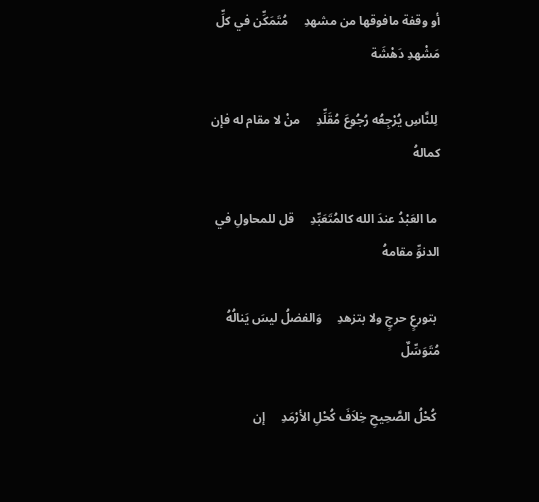أو وقفة مافوقها من مشهدِ     مُتَمَكِّن في كلِّ مَشْهدِ دَهْشَة

 لِلنَّاسِ يُرْجِعُه رُجُوعَ مُقَلِّدِ     منْ لا مقام له فإن كمالهُ

 ما العَبْدُ عندَ الله كالمُتَعَبِّدِ     قل للمحاولِ في الدنوِّ مقامهُ

 بتورعٍ حرجٍ ولا بتزهدِ     وَالفضلُ ليسَ يَنالُهُ مُتَوَسِّلٌ

 كُحْلُ الصَّحِيحِ خِلاَفَ كُحْلِ الأرْمَدِ     إن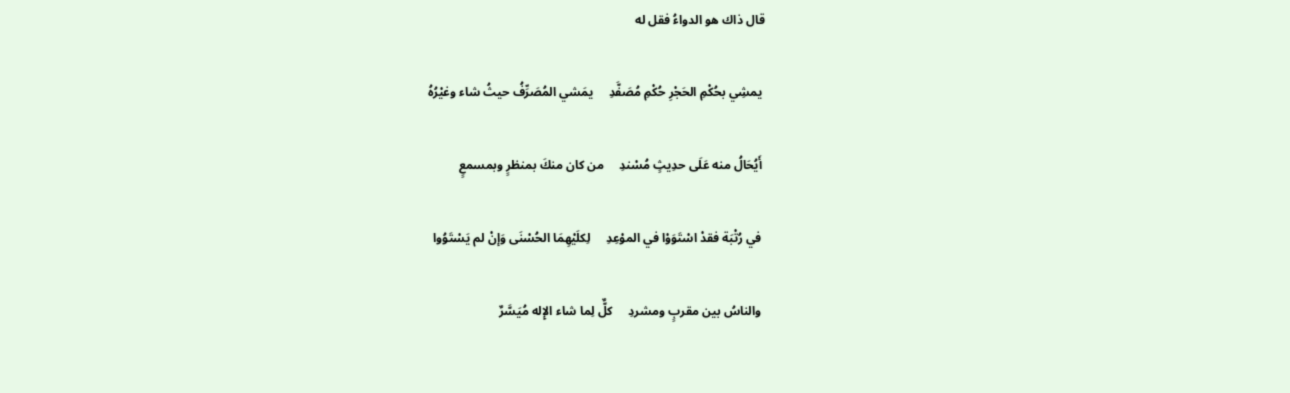قال ذاك هو الدواءُ فقل له

 يمشِي بحُكْمِ الحَجْرِ حُكْمِ مُصَفَّدِ     يمَشي المُصَرِّفُ حيثُ شاء وغيْرُهُ

 أَيُحَالُ منه عَلَى حدِيثٍ مُسْندِ     من كان منكَ بمنظرٍ وبمسمعٍ

 في رُتْبَة فقدْ اسْتَوَوْا في الموْعِدِ     لِكلَيْهِمَا الحُسْنَى وَإنْ لم يَسْتَوُوا

 والناسُ بين مقربٍ ومشردِ     كلٌّ لِما شاء الإِله مُيَسَّرٌ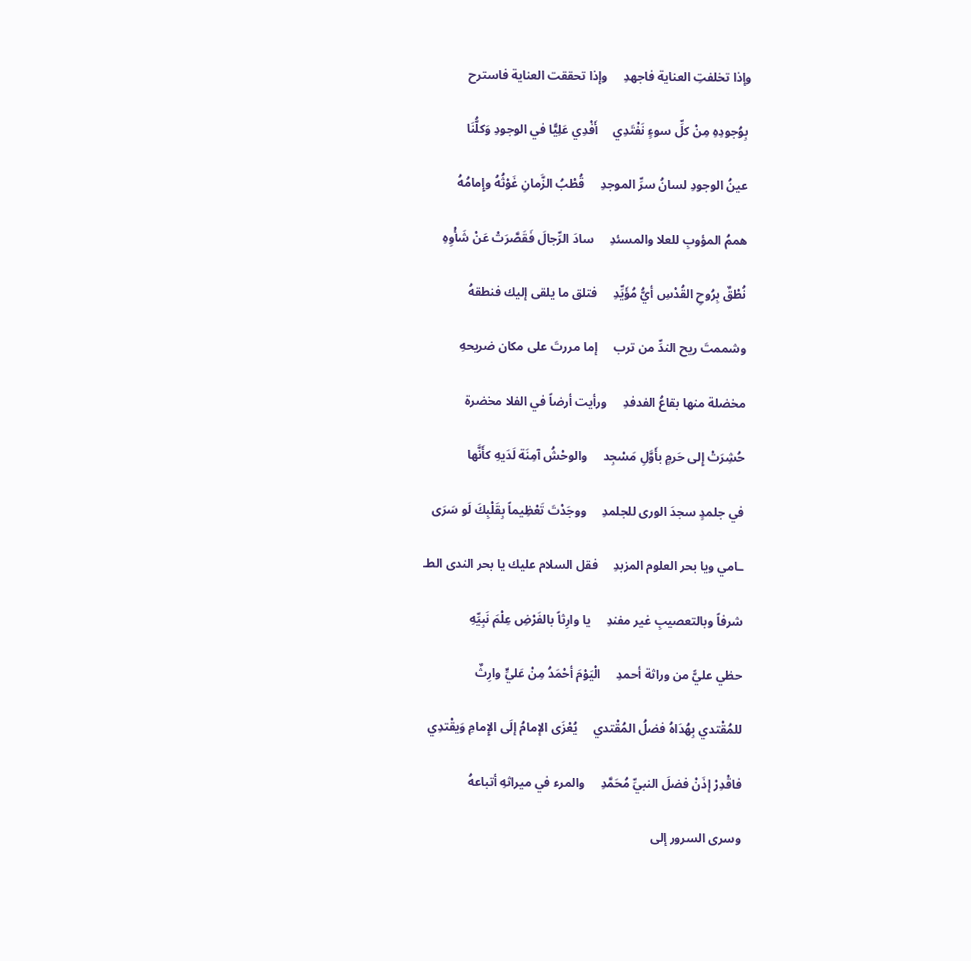وإذا تخلفتِ العناية فاجهدِ     وإذا تحققت العناية فاسترح

 بِوُجودِهِ مِنْ كلِّ سوءٍ نَفْتَدِي     أَفْدِي عَلِيًّا في الوجودِ وَكلُّنَا

 عينُ الوجودِ لسانُ سرِّ الموجدِ     قُطْبُ الزَّمانِ غَوْثُهُ وإِمامُهُ

 هممُ المؤوبِ للعلا والمسئدِ     سادَ الرِّجالَ فَقَصَّرَتْ عَنْ شَأْوِهِ

 نُطْقٌ بِرُوحِ القُدْسِ أيُّ مُؤَيِّدِ     فتلق ما يلقى إليك فنطقهُ

 وشممتَ ريح الندِّ من ترب     إما مررتَ على مكان ضريحهِ

 مخضلة منها بقاعُ الفدفدِ     ورأيت أرضاً في الفلا مخضرة

 حُشِرَتْ إِلى حَرمٍ بأَوَّلِ مَسْجِد     والوحْشُ آمِنَة لَدَيهِ كأَنَّها

 في جلمدٍ سجدَ الورى للجلمدِ     ووجَدْتَ تَعْظِيماً بِقَلْبِكَ لَو سَرَى

 ـامي ويا بحر العلوم المزبدِ     فقل السلام عليك يا بحر الندى الطـ

 شرفاً وبالتعصيبِ غير مفندِ     يا وارِثاً بالفَرْضِ عِلْمَ نَبِيِّهِ

 حظي عليًّ من وراثة أحمدِ     الْيَوْمَ أحْمَدُ مِنْ عَليٍّ وارِثٌ

 للمُقْتدي بِهُدَاهُ فضلُ المُقْتدي     يُعْزَى الإمامُ إلَى الإِمامِ وَيقْتدِي

 فاقْدِرْ إذَنْ فضلَ النبيِّ مُحَمَّدِ     والمرء في ميراثهِ أتباعهُ

 وسرى السرور إلى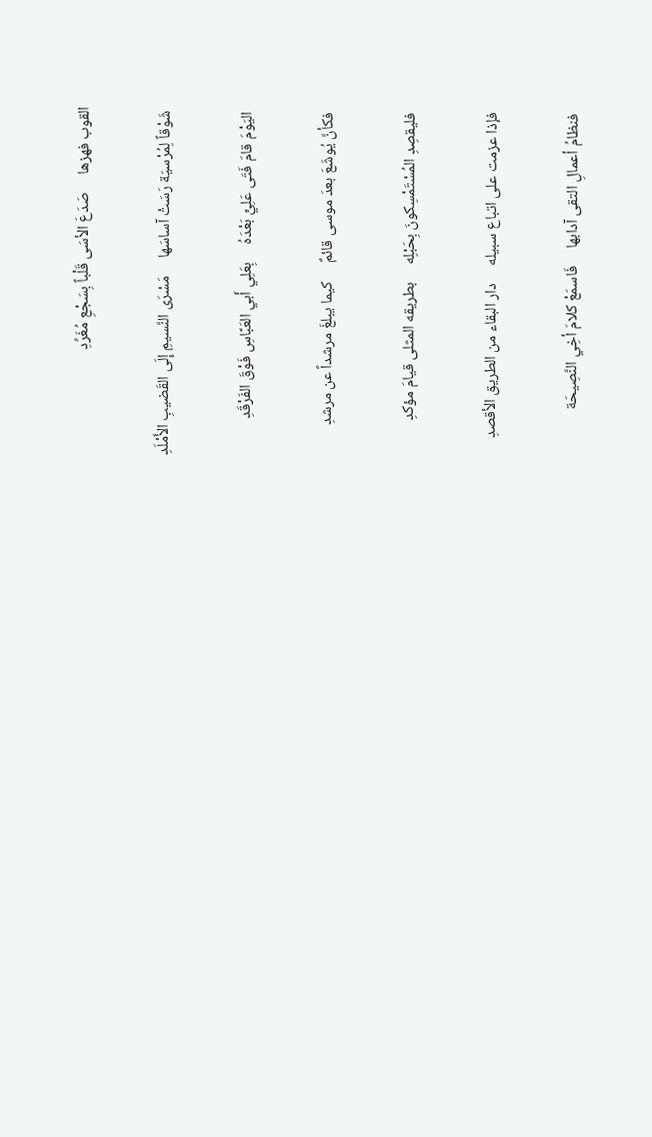القوب فهزها     صَدَعَ الأسَى قَلْباً بِسَجْعِ مُغَرِّدِ

 شَوْقاً لِمُرْسيَة رَسَتْ آساسَها     مَسْرَى النَّسيمِ إِلَى القَضيبِ الأَمْلَدِ

 اليَوْمَ قامَ فَتَى عَلِيٍّ بَعْدَهُ     بِعَلِي أَبي العَبَّاسِ فَوْقَ الفَرْقَدِ

 فكأنَّ يُوشَعَ بعدَ موسى قائمٌ     كيما يبلغَ مرشداً عن مرشدِ

 فليقصِدِ المُسْتَمْسِكونَ بِحَبْلِه     بطريقه المثلى قيامَ مؤكدِ

 فإذا عزمت على اتباع سبيله     دار البقاء من الطريق الأقصدِ

 فنظامُ أعمالِ التقى آدابها     فَاسمَعْ كلامَ أخِي النَّصِيحَة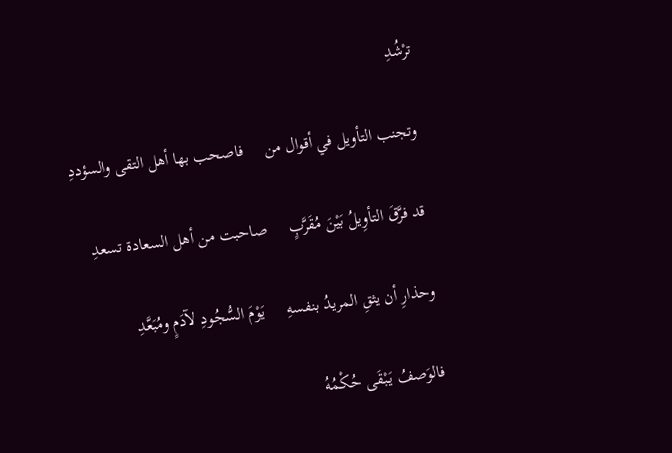ترْشُدِ

 وتجنب التأويل في أقوال من     فاصحب بها أهل التقى والسؤددِ

 قد فرَّقَ التأوِيلُ بَيْنَ مُقَرَّبٍ     صاحبت من أهل السعادة تسعدِ

 وحذارِ أن يثقِ المريدُ بنفسهِ     يَوْمَ السُّجُودِ لآدَمٍ ومُبَعَّدِ

 فالوَصفُ يَبْقَى حُكْمُهُ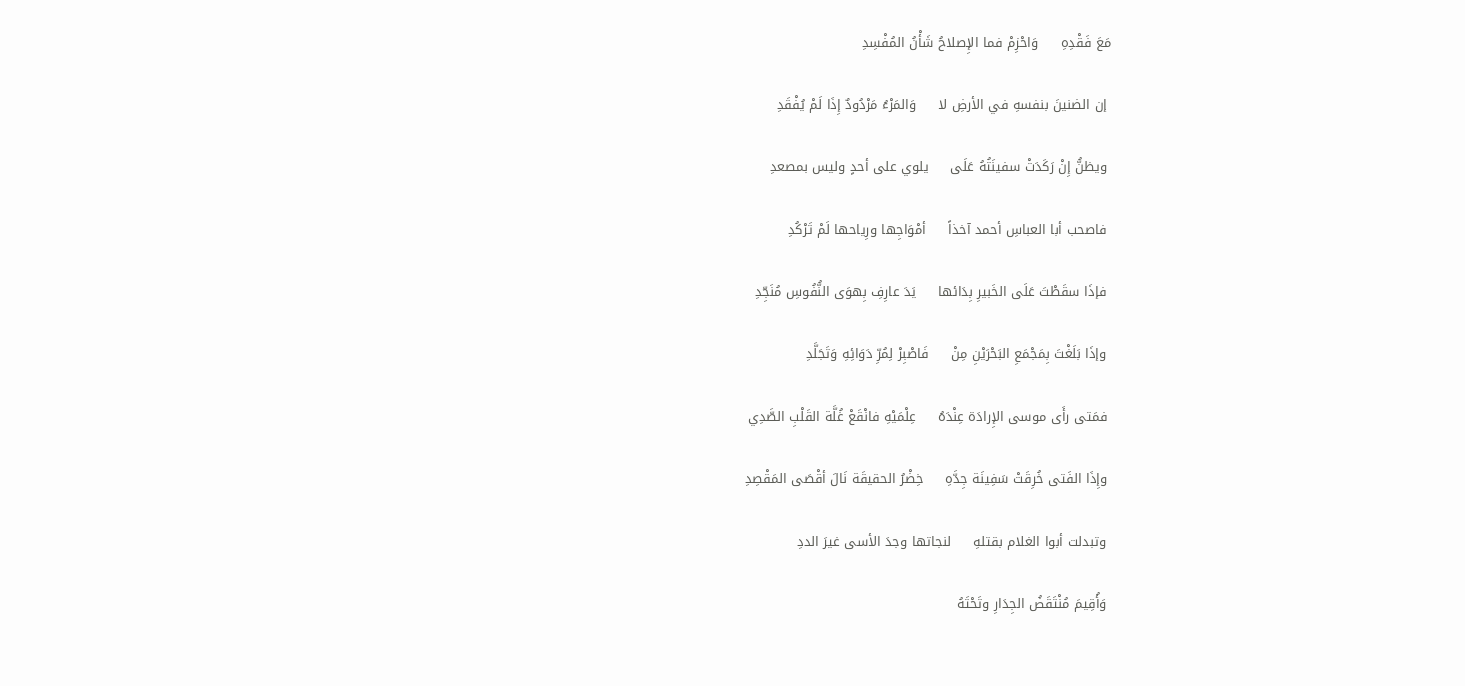مَعَ فَقْدِهِ     وَاحْزِمْ فما الإِصلاحُ شَأْنُ المُفْسِدِ

 إن الضنينَ بنفسهِ في الأرضِ لا     وَالمَرْءُ مَرْدُودٌ إِذَا لَمْ يُفْقَدِ

 ويظنُّ إِنْ رَكَدَتْ سفينَتُهُ عَلَى     يلوي على أحدٍ وليس بمصعدِ

 فاصحب أبا العباسِ أحمد آخذاً     أمْوَاجِها ورِياحها لَمْ تَرْكُدِ

 فإذَا سقَطْتَ عَلَى الخَبيرِ بِدَائها     يَدَ عارِفِ بِهوَى النُّفُوسِ مُنَجِّدِ

 وإذَا بَلَغْتَ بِمَجْمَعِ البَحْرَيْنِ مِنْ     فَاصْبِرْ لِمُرِّ دَوَائِهِ وَتَجَلَّدِ

 فمَتى رأَى موسى الإِرادَة عِنْدَهُ     عِلْمَيْهِ فانْقَعْ غُلَّة القَلْبِ الصَّدِي

 وإِذَا الفَتى خُرِقَتْ سَفِينَة جِدَّهِ     خِضْرُ الحقيقَة نَالَ أقْصَى المَقْصِدِ

 وتبدلت أبوا الغلام بقتلهِ     لنجاتها وجدَ الأسى غيرَ الددِ

 وَأُقِيمَ مُنْتَقَضُ الجِدَارِ وتَحْتَهُ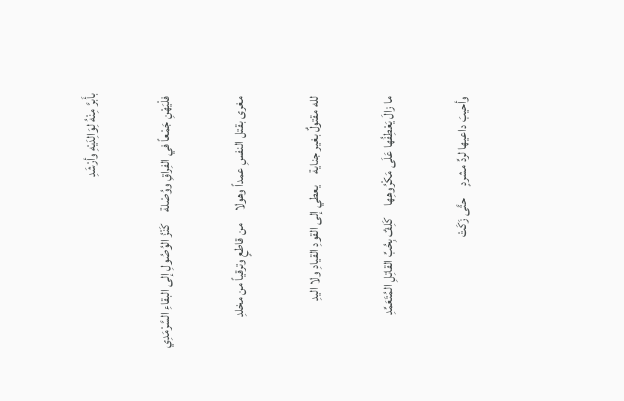بأَبرَّ مِنْهُ لِوَالِدَيْهِ وأرْشَدِ

 فلْيَهْنِ جَمْعاً في الفِراقِ ووُصْلة     كَنْزُ الوُصُولِ إلى البقاءِ السَّرْمَدِي

 مغرى بقتل النفسِ عمداً وهولا     من قاطعٍ وترقياً من مخلدِ

 لله مقتولٌ بغير جناية     يعطي إلى القودِ القيادِ ولا اليدِ

 ما زالَ يَعْطِفُها عَلَى مَكْرُوهِها     كَلِفٌ بِحُبِّ القاتِلِ المُتَعَمِّدِ

 وأحيبَ داعيها لردِّ مشردٍ     حتَّى زَكَتْ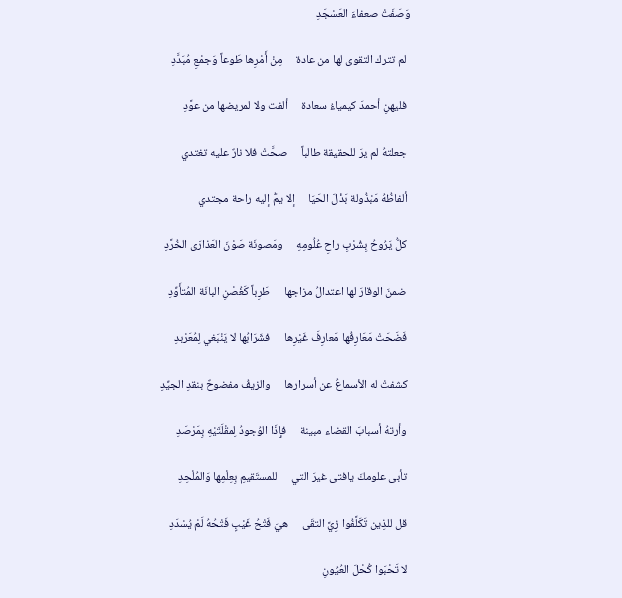وَصَفَتْ صعفاءَ العَسْجَدِ

 لم تترك التقوى لها من عادة     مِنْ أَمْرِها طَوعاً وَجمْعِ مُبَدَّدِ

 فليهنِ أحمدَ كيمياءُ سعادة     ألفت ولا لمريضها من عوَّدِ

 جعلتهُ لم يرَ للحقيقة طالباً     صحَّتْ فلا نارٌ عليه تغتدي

 ألفاظُهُ مَبْذُولة بَذْلَ الحَيَا     إلا يمُّ إليه راحة مجتدي

 كلُّ يَرُوحُ بِشُرْبِ راحِ عُلُومِهِ     ومَصونَة صَوْنَ العَذارَى الخُرَّدِ

 ضمنَ الوقارَ لها اعتدالُ مزاجها     طَرِباً كَغُصْنِ البانَة المُتأَوِّدِ

 فَضَحَتْ مَعَارِفُها مَعارِفَ غَيْرِها     فشَرَابُها لا يَنْبَغي لِمُعَرْبدِ

 كشفتْ له الأسماعُ عن أسرارها     والزيفُ مفضوحٌ بنقدِ الجيِّدِ

 وأرتهُ أسبابَ القضاء مبينة     فإِذَا الوُجودُ لِمقْلَتَيْهِ بِمَرْصَدِ

 تأبى علومكَ يافتى غيرَ التي     للمستَقيمِ بِعِلْمِها وَالمُلْحِدِ

 قل للذِين تَكَلَّفُوا زِيَّ التقَى     هيَ فَتْحُ غَيْبٍ فَتْحُهُ لَمْ يُسْدَدِ

 لا تَحْبَوا كُحْلَ العُيُونِ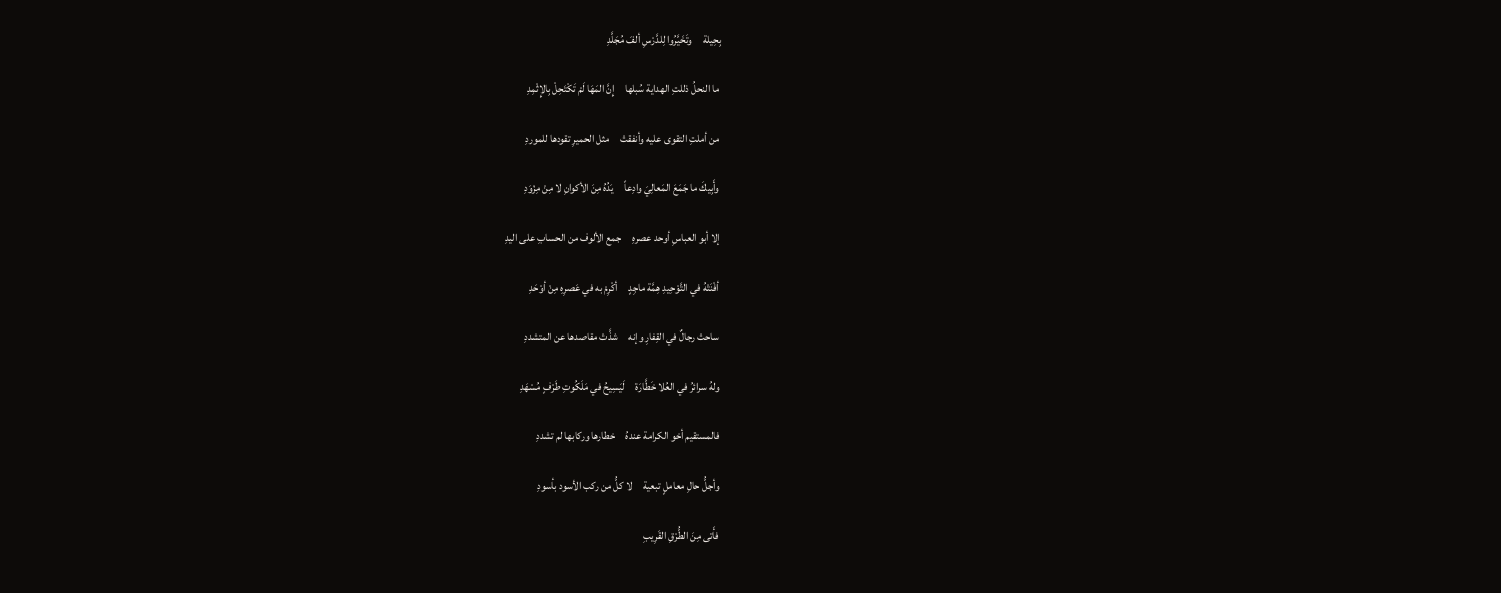بِحِيلة     وتَخَيَّرُوا لِلدَّرْسِ ألفَ مُجَلَّدِ

 ما النحلُ ذللتِ الهداية سُبلها     إِنَّ المَهَا لَمْ تَكْتَحِلْ بِالإِثْمِدِ

 من أملتِ التقوى عليه وأنفقتْ     مثل الحميرِ تقودها للموردِ

 وأَبِيكَ ما جَمَعَ المَعالِيَ وادِعاً     يَدُهُ مِنَ الأكوانِ لا مِنْ مِزْوَدِ

 إلا أبو العباسِ أوحد عصرهِ     جمع الألوف من الحسابِ على اليدِ

 أفْنَتْهُ في التَّوْحِيدِ هِمَّة ماجِدٍ     أكْرِمْ به في عَصرِهِ مِنْ أوْحَدِ

 ساحتْ رجالٌ في القِفارِ وإنه     شذَّتْ مقاصدها عن المتشددِ

 ولهُ سرائرُ في العُلا خَطَّارَة     لَيَسِيحُ في مَلَكُوتِ طَرْفٍ مُسْهَدِ

 فالمستقيم أخو الكرامة عندهُ     خطارها وركابها لم تشددِ

 وأجلُّ حالِ معاملٍ تبعية     لا كلُّ من ركب الأسود بأسودِ

 فأَتى مِنَ الطُّرْقِ القَرِيبِ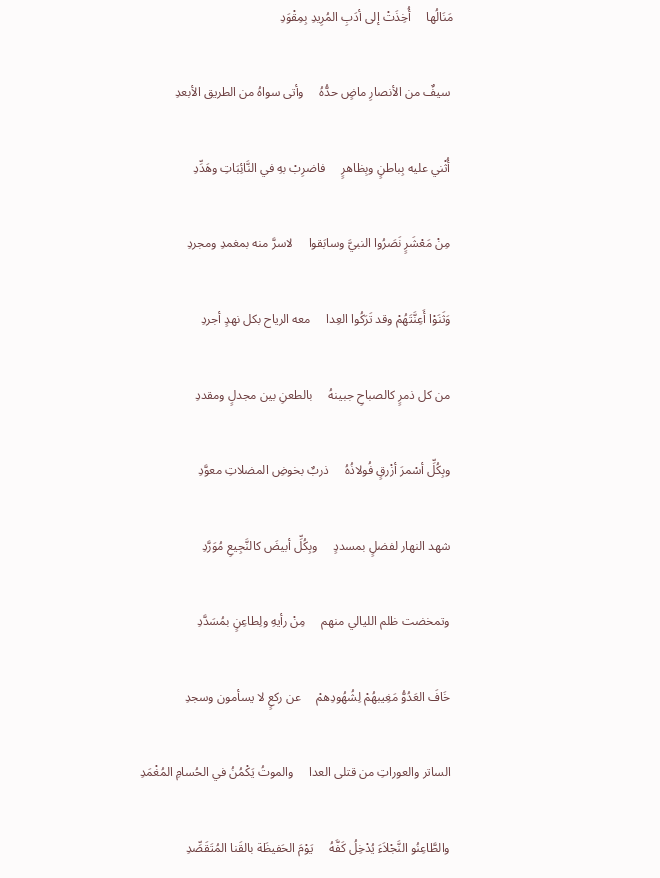مَنَالُها     أُخِذَتْ إلى أدَبِ المُرِيدِ بِمِقْوَدِ

 سيفٌ من الأنصارِ ماضٍ حدُّهُ     وأتى سواهُ من الطريق الأبعدِ

 أُثْني عليه بِباطنٍ وبِظاهرٍ     فاضرِبْ بهِ في النَّائِبَاتِ وهَدِّدِ

 مِنْ مَعْشَرٍ نَصَرُوا النبيَّ وسابَقوا     لاسرَّ منه بمغمدِ ومجردِ

 وَثَنَوْا أَعِنَّتَهُمْ وقد تَرَكُوا العِدا     معه الرياح بكل نهدٍ أجردِ

 من كل ذمرٍ كالصباحِ جبينهُ     بالطعنِ بين مجدلٍ ومقددِ

 وبِكُلِّ أسْمرَ أزْرقٍ فُولاذُهُ     ذربٌ بخوضِ المضلاتِ معوَّدِ

 شهد النهار لفضلٍ بمسددٍ     وبِكُلِّ أبيضَ كالنَّجِيعِ مُوَرَّدِ

 وتمخضت ظلم الليالي منهم     مِنْ رأيهِ ولِطاعِنٍ بمُسَدَّدِ

 خَافَ العَدُوُّ مَغِيبهُمْ لِشُهُودِهمْ     عن ركعٍ لا يسأمون وسجدِ

 الساتر والعوراتِ من قتلى العدا     والموتُ يَكْمُنُ في الحُسامِ المُغْمَدِ

 والطَّاعِنُو النَّجْلاَءَ يُدْخِلُ كَفَّهُ     يَوْمَ الحَفيظَة بالقَنا المُتَقَصِّدِ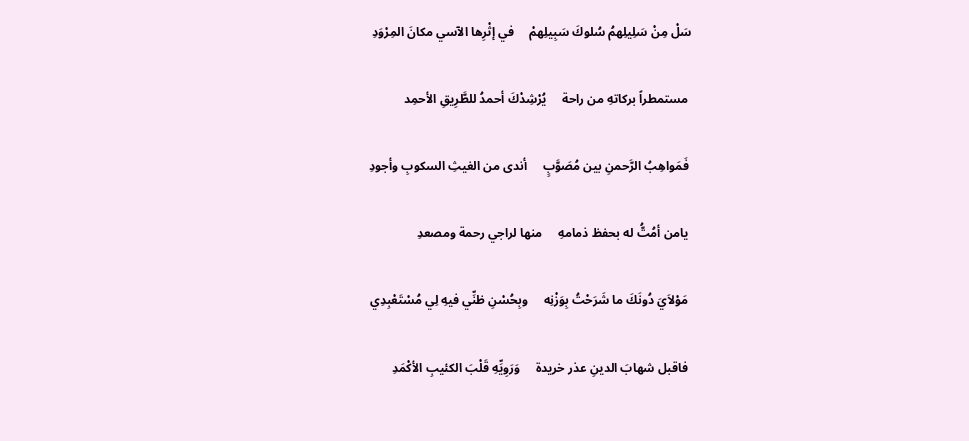سَلْ مِنْ سَلِيلِهمُ سُلوكَ سَبِيلِهمْ     في إثْرِها الآسي مكانَ المِرْوَدِ

 مستمطراً بركاتهِ من راحة     يُرْشِدْكَ أحمدُ للطَّرِيقِ الأحمِد

 فَمَواهِبُ الرَّحمنِ بين مُصَوَّبٍ     أندى من الغيثِ السكوبِ وأجودِ

 يامن أمُتُّ له بحفظ ذمامهِ     منها لراجي رحمة ومصعدِ

 مَوْلاَيَ دُونَكَ ما شَرَحْتُ بِوَزْنِه     وبِحُسْنِ ظنِّي فيهِ لِي مُسْتَعْبِدِي

 فاقبل شهابَ الدينِ عذر خريدة     وَرَوِيِّهِ قَلْبَ الكئيبِ الأكْمَدِ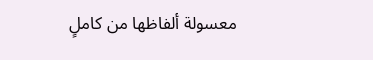معسولة ألفاظها من كاملٍ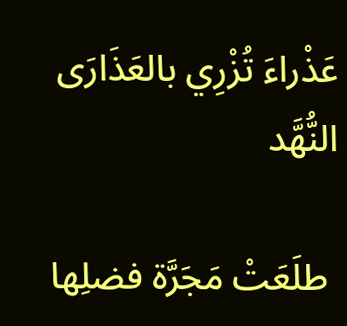عَذْراءَ تُزْرِي بالعَذَارَى النُّهَّد

 طلَعَتْ مَجَرَّة فضلِها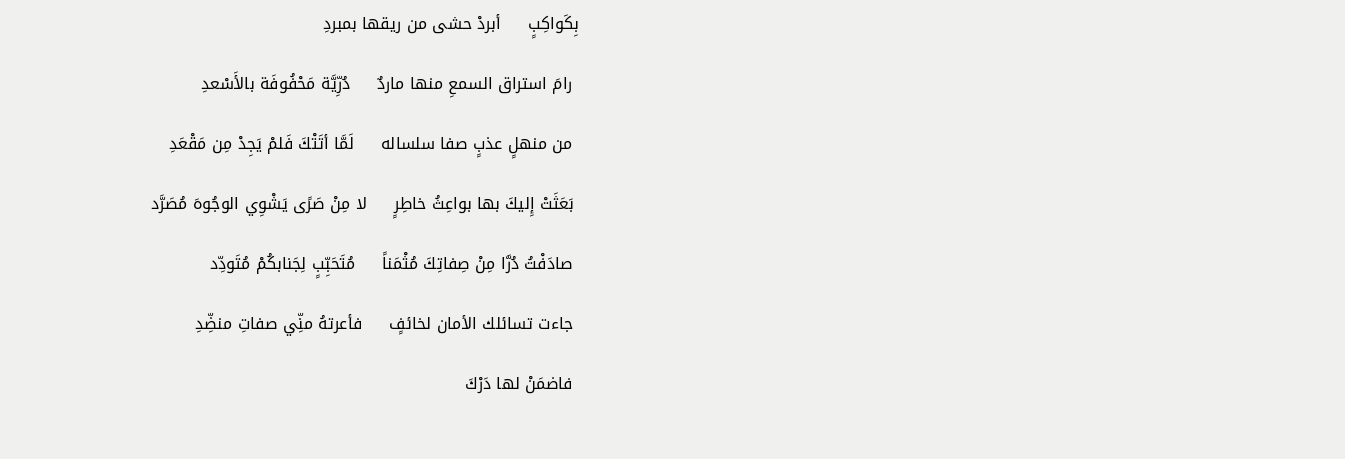بِكَواكِبٍ     أبردْ حشى من ريقها بمبردِ

 رامَ استراق السمعِ منها ماردٌ     دُرِّيَّة مَحْفُوفَة بالأَسْعدِ

 من منهلٍ عذبٍ صفا سلساله     لَمَّا أتَتْكَ فَلمْ يَجِدْ مِن مَقْعَدِ

 بَعَثَتْ إِليكَ بها بواعِثُ خاطِرٍ     لا مِنْ صَرًى يَشْوِي الوجُوهَ مُصَرَّد

 صادَفْتُ دُرَّا مِنْ صِفاتِكَ مُثْمَناً     مُتَحَبِّبٍ لِجَنابكُمْ مُتَودِّد

 جاءت تسائلك الأمان لخائفٍ     فأعرتهُ منِّي صفاتِ منضِّدِ

 فاضمَنْ لها دَرْكَ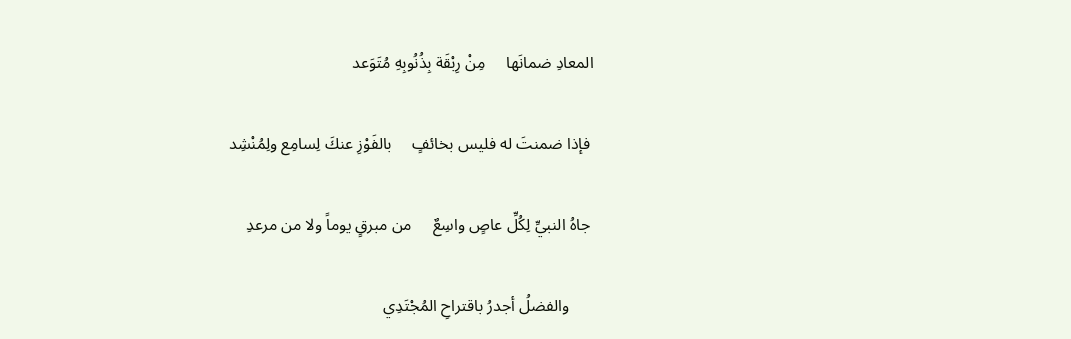المعادِ ضمانَها     مِنْ رِبْقَة بِذُنُوبِهِ مُتَوَعد

 فإذا ضمنتَ له فليس بخائفٍ     بالفَوْزِ عنكَ لِسامِع ولِمُنْشِد

 جاهُ النبيِّ لِكُلِّ عاصٍ واسِعٌ     من مبرقٍ يوماً ولا من مرعدِ

      والفضلُ أجدرُ باقتراحِ المُجْتَدِي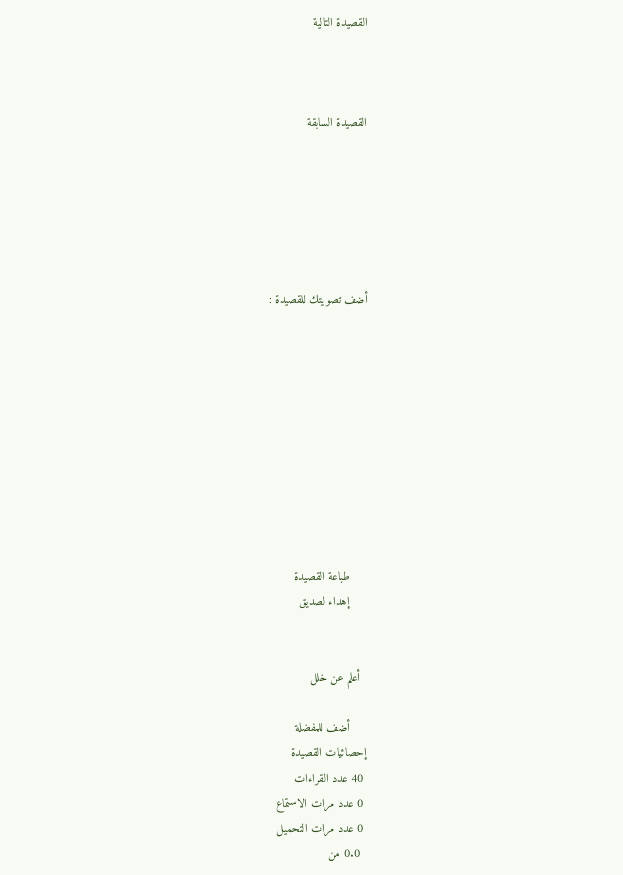القصيدة التالية



القصيدة السابقة






أضف تصويتك للقصيدة :










     طباعة القصيدة
     إهداء لصديق


  أعلم عن خلل

     أضف للمفضلة
إحصائيات القصيدة
 40 عدد القراءات
 0 عدد مرات الاستماع
 0 عدد مرات التحميل
  0.0 من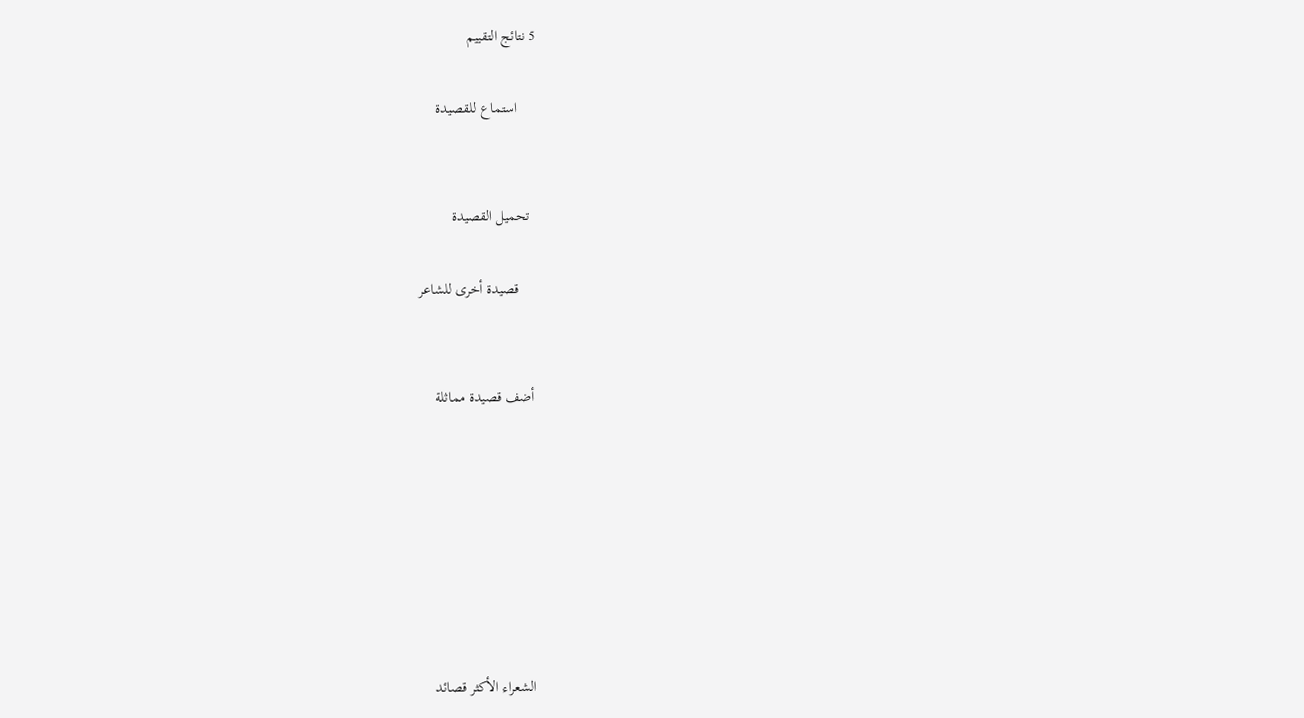5 نتائج التقييم

     استماع للقصيدة


  تحميل القصيدة

     قصيدة أخرى للشاعر


 أضف قصيدة مماثلة







 الشعراء الأكثر قصائد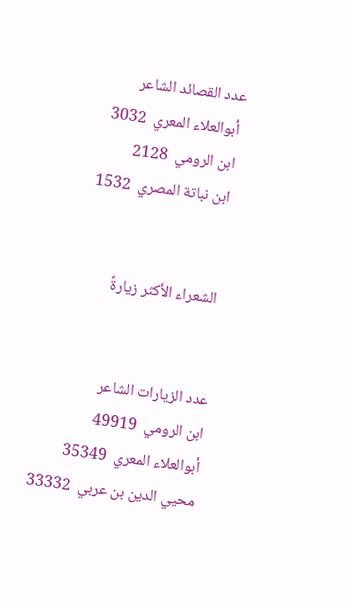عدد القصائد الشاعر
 أبوالعلاء المعري  3032
 ابن الرومي  2128
 ابن نباتة المصري  1532


 الشعراء الأكثر زيارةً


عدد الزيارات الشاعر
ابن الرومي  49919
أبوالعلاء المعري  35349
محيي الدين بن عربي  33332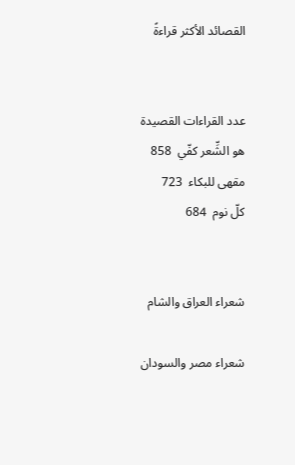القصائد الأكثر قراءةً


عدد القراءات القصيدة
هو الشِّعر كفّي  858
مقهى للبكاء  723
كلّ نوم  684


شعراء العراق والشام

شعراء مصر والسودان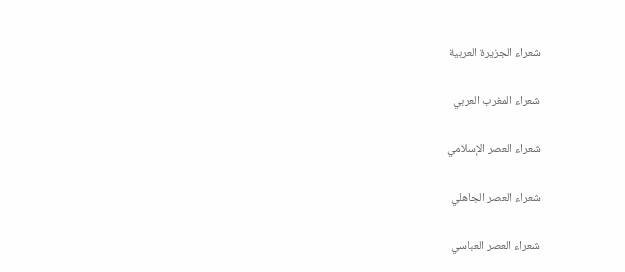شعراء الجزيرة العربية

شعراء المغرب العربي

شعراء العصر الإسلامي

شعراء العصر الجاهلي

شعراء العصر العباسي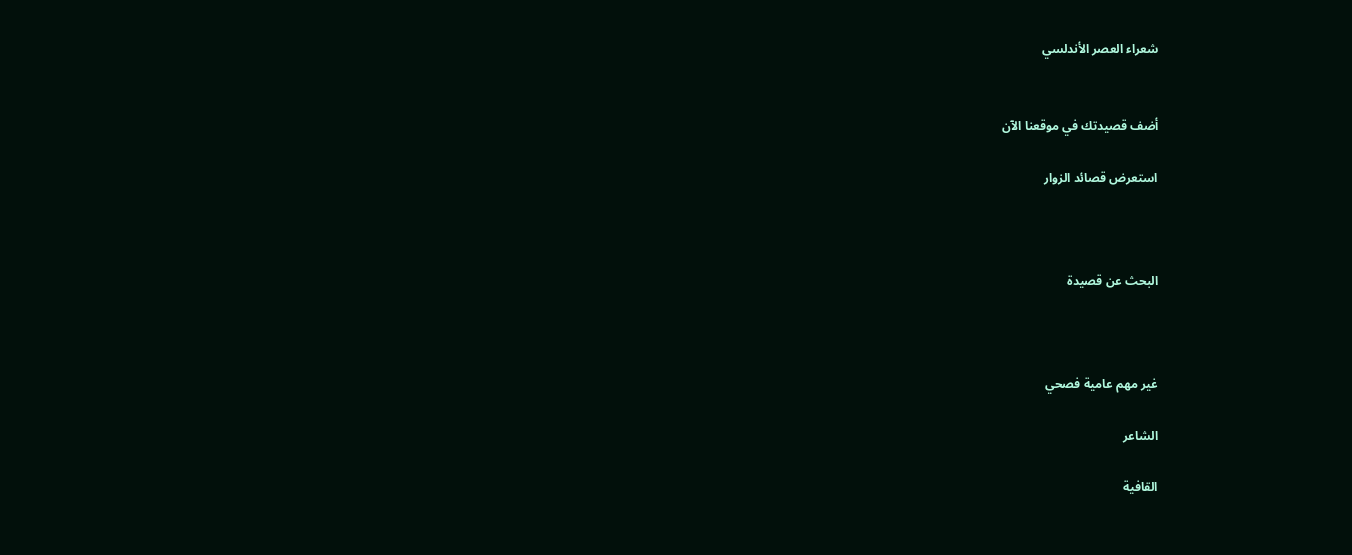شعراء العصر الأندلسي


أضف قصيدتك في موقعنا الآن

استعرض قصائد الزوار



البحث عن قصيدة



غير مهم عامية فصحي

الشاعر

القافية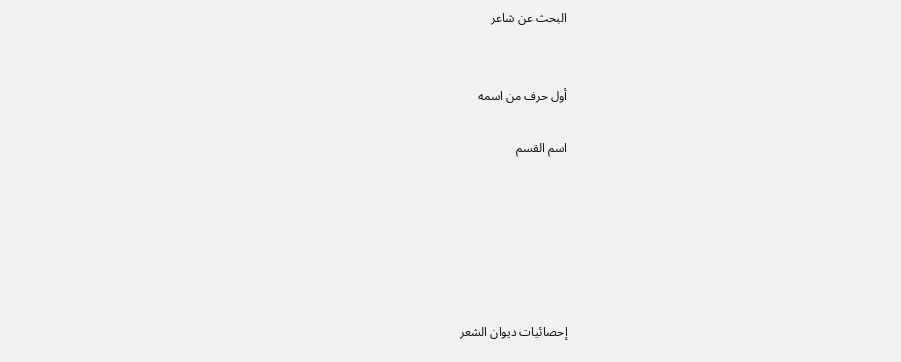البحث عن شاعر


أول حرف من اسمه

اسم القسم






إحصائيات ديوان الشعر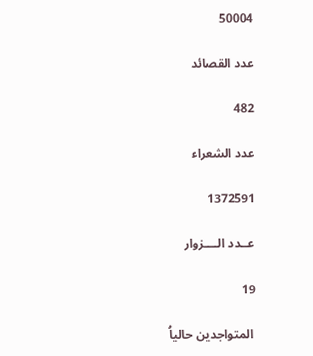50004

عدد القصائد

482

عدد الشعراء

1372591

عــدد الــــزوار

19

 المتواجدين حالياُ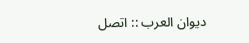ديوان العرب :: اتصل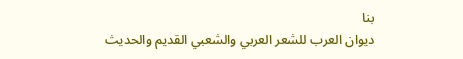بنا
ديوان العرب للشعر العربي والشعبي القديم والحديث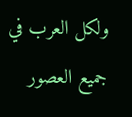ولكل العرب في جميع العصور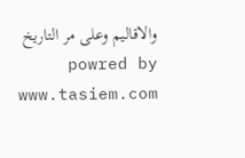والاقاليم وعلى مر التاريخ powred by www.tasiem.com